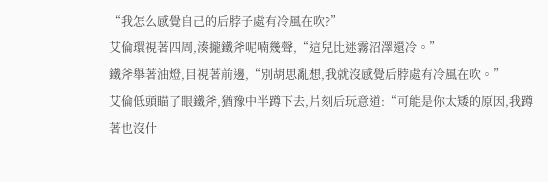“我怎么感覺自己的后脖子處有冷風在吹?”
艾倫環視著四周,湊攏鐵斧呢喃幾聲,“這兒比迷霧沼澤還冷。”
鐵斧舉著油燈,目視著前邊,“別胡思亂想,我就沒感覺后脖處有冷風在吹。”
艾倫低頭瞄了眼鐵斧,猶豫中半蹲下去,片刻后玩意道:“可能是你太矮的原因,我蹲著也沒什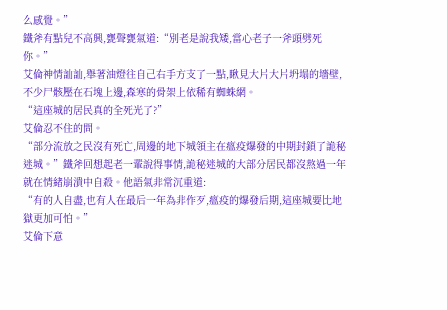么感覺。”
鐵斧有點兒不高興,甕聲甕氣道:“別老是說我矮,當心老子一斧頭劈死你。”
艾倫神情訕訕,舉著油燈往自己右手方支了一點,瞅見大片大片坍塌的墻壁,不少尸骸壓在石塊上邊,森寒的骨架上依稀有蜘蛛網。
“這座城的居民真的全死光了?”
艾倫忍不住的問。
“部分流放之民沒有死亡,周邊的地下城領主在瘟疫爆發的中期封鎖了詭秘迷城。”鐵斧回想起老一輩說得事情,詭秘迷城的大部分居民都沒熬過一年就在情緒崩潰中自殺。他語氣非常沉重道:
“有的人自盡,也有人在最后一年為非作歹,瘟疫的爆發后期,這座城要比地獄更加可怕。”
艾倫下意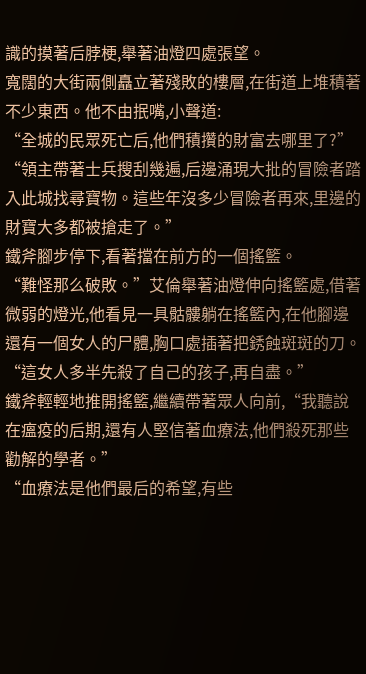識的摸著后脖梗,舉著油燈四處張望。
寬闊的大街兩側矗立著殘敗的樓層,在街道上堆積著不少東西。他不由抿嘴,小聲道:
“全城的民眾死亡后,他們積攢的財富去哪里了?”
“領主帶著士兵搜刮幾遍,后邊涌現大批的冒險者踏入此城找尋寶物。這些年沒多少冒險者再來,里邊的財寶大多都被搶走了。”
鐵斧腳步停下,看著擋在前方的一個搖籃。
“難怪那么破敗。”艾倫舉著油燈伸向搖籃處,借著微弱的燈光,他看見一具骷髏躺在搖籃內,在他腳邊還有一個女人的尸體,胸口處插著把銹蝕斑斑的刀。
“這女人多半先殺了自己的孩子,再自盡。”
鐵斧輕輕地推開搖籃,繼續帶著眾人向前,“我聽說在瘟疫的后期,還有人堅信著血療法,他們殺死那些勸解的學者。”
“血療法是他們最后的希望,有些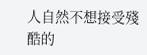人自然不想接受殘酷的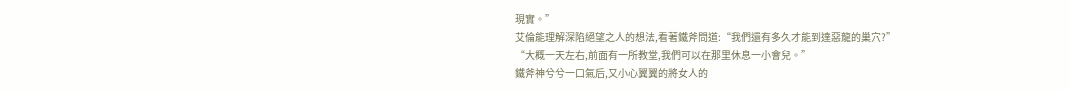現實。”
艾倫能理解深陷絕望之人的想法,看著鐵斧問道:“我們還有多久才能到達惡龍的巢穴?”
“大概一天左右,前面有一所教堂,我們可以在那里休息一小會兒。”
鐵斧神兮兮一口氣后,又小心翼翼的將女人的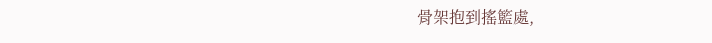骨架抱到搖籃處,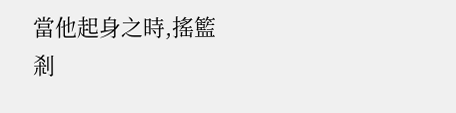當他起身之時,搖籃剎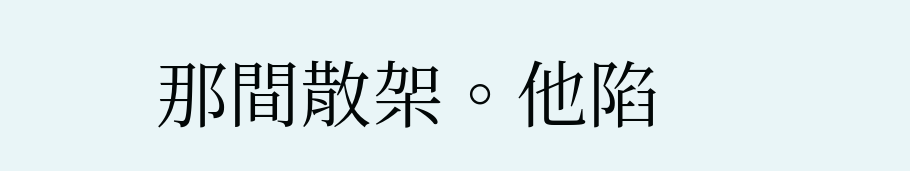那間散架。他陷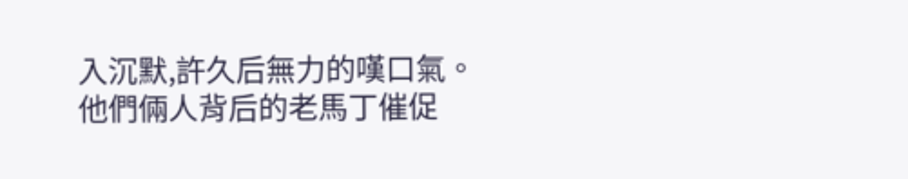入沉默,許久后無力的嘆口氣。
他們倆人背后的老馬丁催促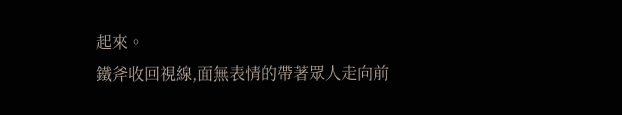起來。
鐵斧收回視線,面無表情的帶著眾人走向前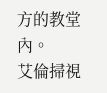方的教堂內。
艾倫掃視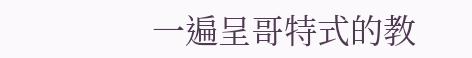一遍呈哥特式的教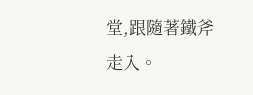堂,跟隨著鐵斧走入。